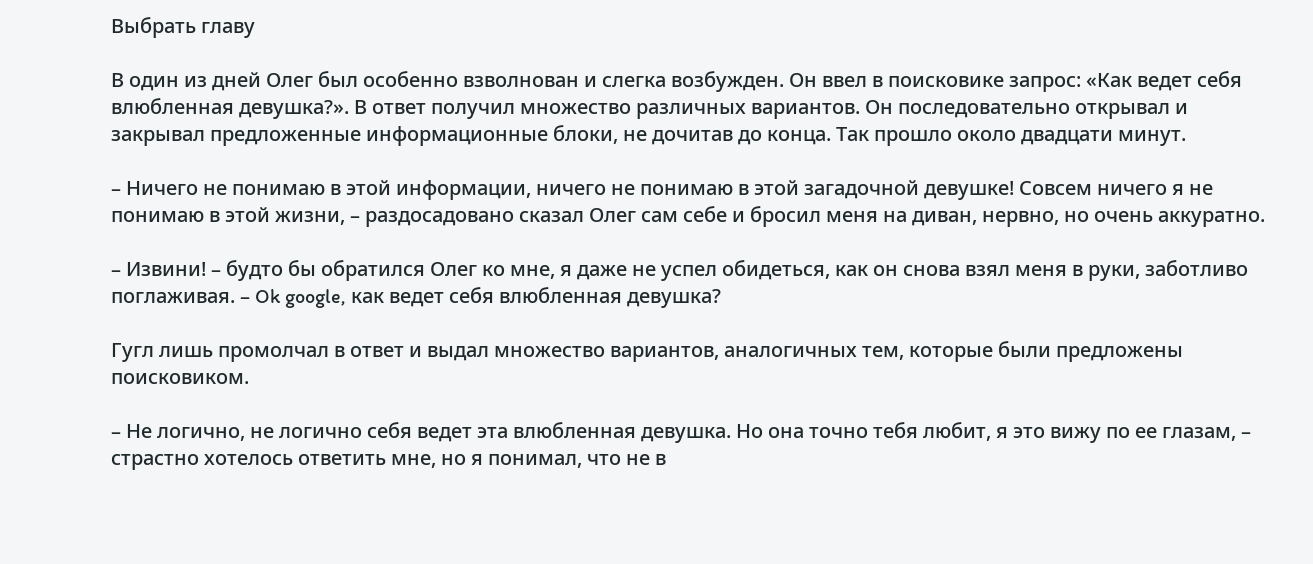Выбрать главу

В один из дней Олег был особенно взволнован и слегка возбужден. Он ввел в поисковике запрос: «Как ведет себя влюбленная девушка?». В ответ получил множество различных вариантов. Он последовательно открывал и закрывал предложенные информационные блоки, не дочитав до конца. Так прошло около двадцати минут.

– Ничего не понимаю в этой информации, ничего не понимаю в этой загадочной девушке! Совсем ничего я не понимаю в этой жизни, – раздосадовано сказал Олег сам себе и бросил меня на диван, нервно, но очень аккуратно.

– Извини! – будто бы обратился Олег ко мне, я даже не успел обидеться, как он снова взял меня в руки, заботливо поглаживая. – Ok google, как ведет себя влюбленная девушка?

Гугл лишь промолчал в ответ и выдал множество вариантов, аналогичных тем, которые были предложены поисковиком.

– Не логично, не логично себя ведет эта влюбленная девушка. Но она точно тебя любит, я это вижу по ее глазам, – страстно хотелось ответить мне, но я понимал, что не в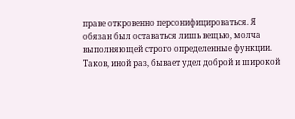праве откровенно персонифицироваться. Я обязан был оставаться лишь вещью, молча выполняющей строго определенные функции. Таков, иной раз, бывает удел доброй и широкой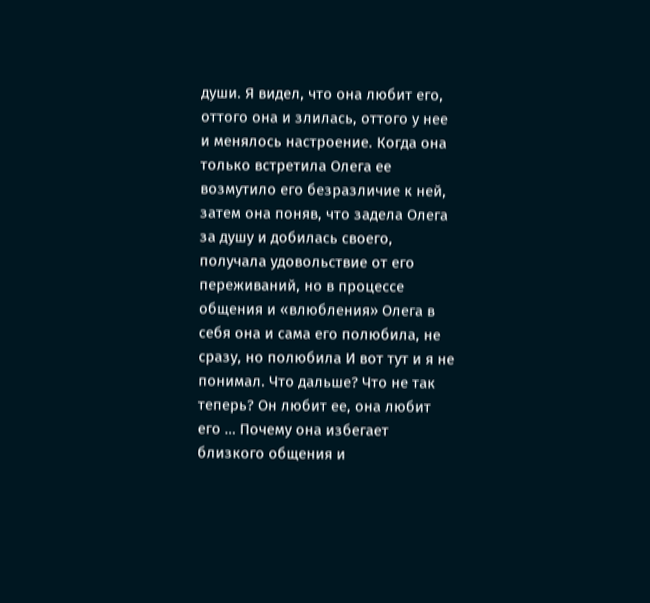души. Я видел, что она любит его, оттого она и злилась, оттого у нее и менялось настроение. Когда она только встретила Олега ее возмутило его безразличие к ней, затем она поняв, что задела Олега за душу и добилась своего, получала удовольствие от его переживаний, но в процессе общения и «влюбления» Олега в себя она и сама его полюбила, не сразу, но полюбила И вот тут и я не понимал. Что дальше? Что не так теперь? Он любит ее, она любит его … Почему она избегает близкого общения и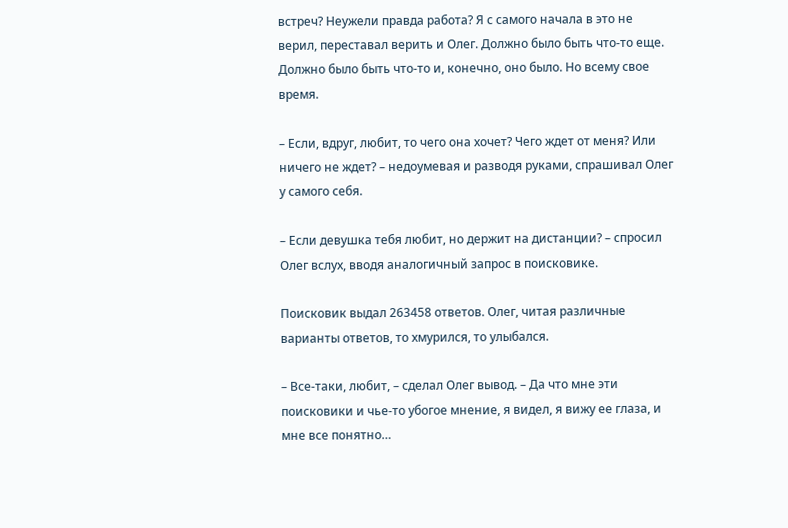встреч? Неужели правда работа? Я с самого начала в это не верил, переставал верить и Олег. Должно было быть что-то еще. Должно было быть что-то и, конечно, оно было. Но всему свое время.

– Если, вдруг, любит, то чего она хочет? Чего ждет от меня? Или ничего не ждет? – недоумевая и разводя руками, спрашивал Олег у самого себя.

– Если девушка тебя любит, но держит на дистанции? – спросил Олег вслух, вводя аналогичный запрос в поисковике.

Поисковик выдал 263458 ответов. Олег, читая различные варианты ответов, то хмурился, то улыбался.

– Все-таки, любит, – сделал Олег вывод. – Да что мне эти поисковики и чье-то убогое мнение, я видел, я вижу ее глаза, и мне все понятно…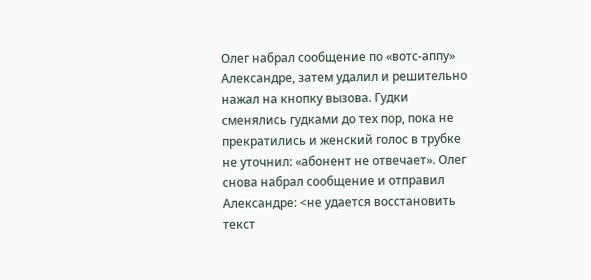Олег набрал сообщение по «вотс-аппу» Александре, затем удалил и решительно нажал на кнопку вызова. Гудки сменялись гудками до тех пор, пока не прекратились и женский голос в трубке не уточнил: «абонент не отвечает». Олег снова набрал сообщение и отправил Александре: <не удается восстановить текст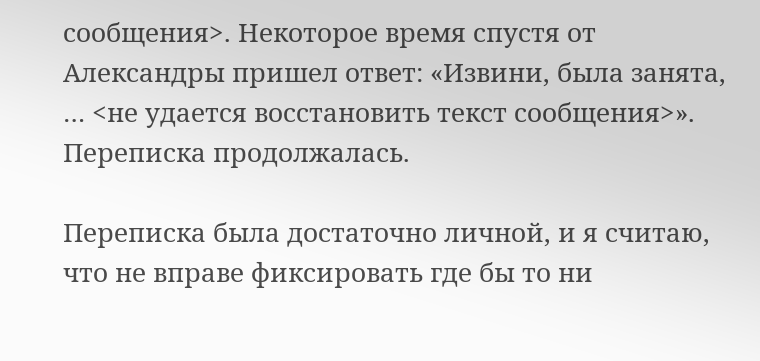сообщения>. Некоторое время спустя от Александры пришел ответ: «Извини, была занята, … <не удается восстановить текст сообщения>». Переписка продолжалась.

Переписка была достаточно личной, и я считаю, что не вправе фиксировать где бы то ни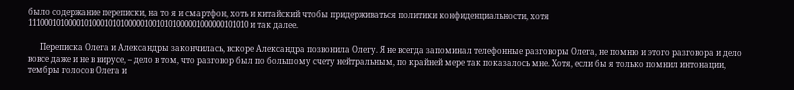было содержание переписки, на то я и смартфон, хоть и китайский чтобы придерживаться политики конфиденциальности, хотя 1110001010000101000101010000010010101000001000000101010 и так далее.

      Переписка Олега и Александры закончилась, вскоре Александра позвонила Олегу. Я не всегда запоминал телефонные разговоры Олега, не помню и этого разговора и дело вовсе даже и не в вирусе, – дело в том, что разговор был по большому счету нейтральным, по крайней мере так показалось мне. Хотя, если бы я только помнил интонации, тембры голосов Олега и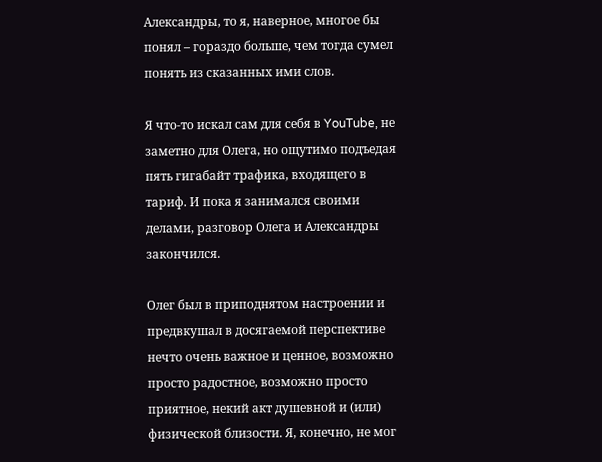Александры, то я, наверное, многое бы понял – гораздо больше, чем тогда сумел понять из сказанных ими слов.

Я что-то искал сам для себя в YouTube, не заметно для Олега, но ощутимо подъедая пять гигабайт трафика, входящего в тариф. И пока я занимался своими делами, разговор Олега и Александры закончился.

Олег был в приподнятом настроении и предвкушал в досягаемой перспективе нечто очень важное и ценное, возможно просто радостное, возможно просто приятное, некий акт душевной и (или) физической близости. Я, конечно, не мог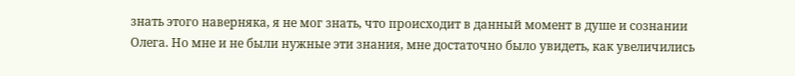знать этого наверняка, я не мог знать, что происходит в данный момент в душе и сознании Олега. Но мне и не были нужные эти знания, мне достаточно было увидеть, как увеличились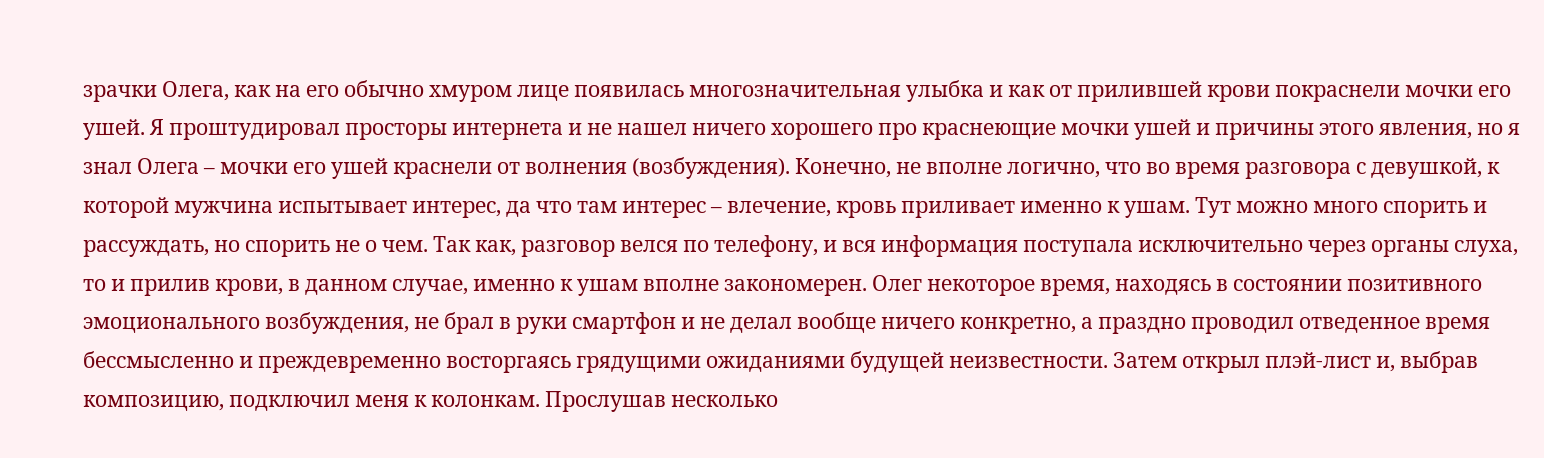зрачки Олега, как на его обычно хмуром лице появилась многозначительная улыбка и как от прилившей крови покраснели мочки его ушей. Я проштудировал просторы интернета и не нашел ничего хорошего про краснеющие мочки ушей и причины этого явления, но я знал Олега – мочки его ушей краснели от волнения (возбуждения). Конечно, не вполне логично, что во время разговора с девушкой, к которой мужчина испытывает интерес, да что там интерес – влечение, кровь приливает именно к ушам. Тут можно много спорить и рассуждать, но спорить не о чем. Так как, разговор велся по телефону, и вся информация поступала исключительно через органы слуха, то и прилив крови, в данном случае, именно к ушам вполне закономерен. Олег некоторое время, находясь в состоянии позитивного эмоционального возбуждения, не брал в руки смартфон и не делал вообще ничего конкретно, а праздно проводил отведенное время бессмысленно и преждевременно восторгаясь грядущими ожиданиями будущей неизвестности. Затем открыл плэй-лист и, выбрав композицию, подключил меня к колонкам. Прослушав несколько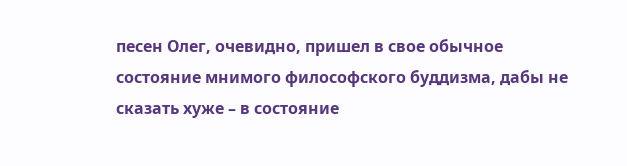песен Олег, очевидно, пришел в свое обычное состояние мнимого философского буддизма, дабы не сказать хуже – в состояние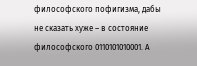философского пофигизма, дабы не сказать хуже – в состояние философского 0110101010001. А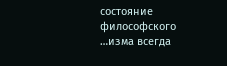состояние философского …изма всегда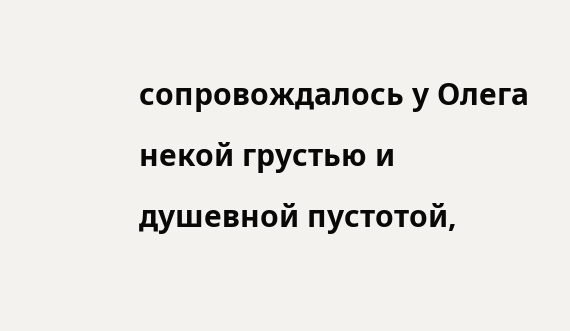сопровождалось у Олега некой грустью и душевной пустотой,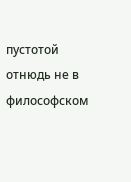пустотой отнюдь не в философском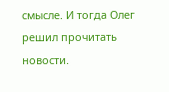смысле. И тогда Олег решил прочитать новости.